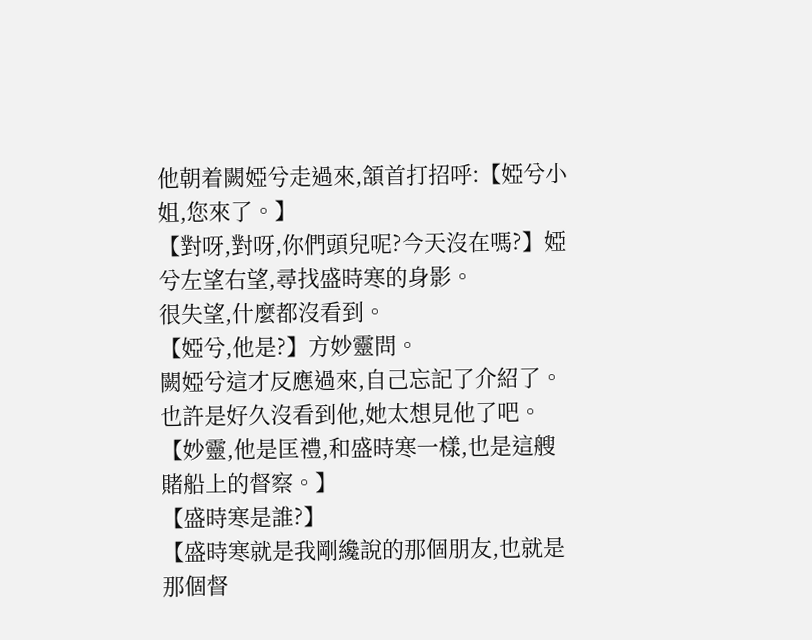他朝着闕婭兮走過來,頷首打招呼:【婭兮小姐,您來了。】
【對呀,對呀,你們頭兒呢?今天沒在嗎?】婭兮左望右望,尋找盛時寒的身影。
很失望,什麼都沒看到。
【婭兮,他是?】方妙靈問。
闕婭兮這才反應過來,自己忘記了介紹了。
也許是好久沒看到他,她太想見他了吧。
【妙靈,他是匡禮,和盛時寒一樣,也是這艘賭船上的督察。】
【盛時寒是誰?】
【盛時寒就是我剛纔說的那個朋友,也就是那個督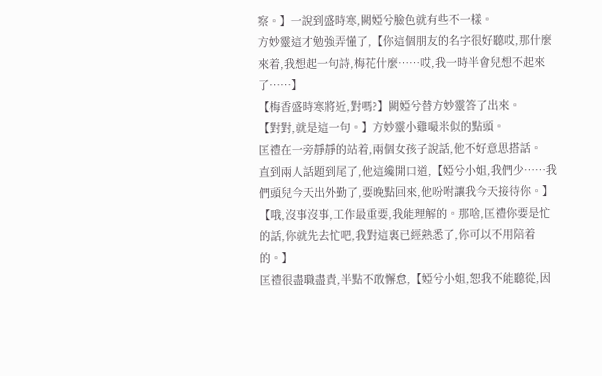察。】一說到盛時寒,闕婭兮臉色就有些不一樣。
方妙靈這才勉強弄懂了,【你這個朋友的名字很好聽哎,那什麼來着,我想起一句詩,梅花什麼……哎,我一時半會兒想不起來了……】
【梅香盛時寒將近,對嗎?】闕婭兮替方妙靈答了出來。
【對對,就是這一句。】方妙靈小雞嘬米似的點頭。
匡禮在一旁靜靜的站着,兩個女孩子說話,他不好意思搭話。
直到兩人話題到尾了,他這纔開口道,【婭兮小姐,我們少……我們頭兒今天出外勤了,要晚點回來,他吩咐讓我今天接待你。】
【哦,沒事沒事,工作最重要,我能理解的。那啥,匡禮你要是忙的話,你就先去忙吧,我對這裏已經熟悉了,你可以不用陪着的。】
匡禮很盡職盡責,半點不敢懈怠,【婭兮小姐,恕我不能聽從,因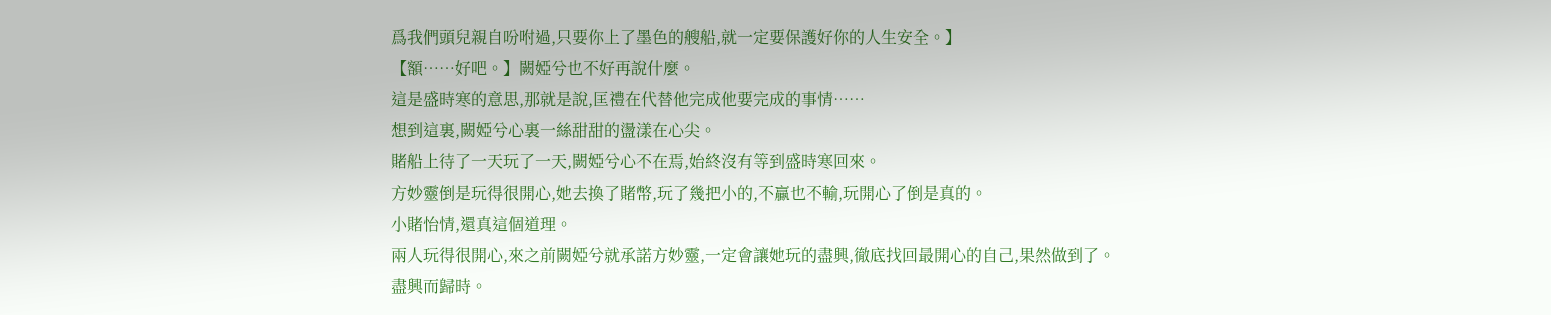爲我們頭兒親自吩咐過,只要你上了墨色的艘船,就一定要保護好你的人生安全。】
【額……好吧。】闕婭兮也不好再說什麼。
這是盛時寒的意思,那就是說,匡禮在代替他完成他要完成的事情……
想到這裏,闕婭兮心裏一絲甜甜的盪漾在心尖。
賭船上待了一天玩了一天,闕婭兮心不在焉,始終沒有等到盛時寒回來。
方妙靈倒是玩得很開心,她去換了賭幣,玩了幾把小的,不贏也不輸,玩開心了倒是真的。
小賭怡情,還真這個道理。
兩人玩得很開心,來之前闕婭兮就承諾方妙靈,一定會讓她玩的盡興,徹底找回最開心的自己,果然做到了。
盡興而歸時。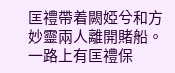匡禮帶着闕婭兮和方妙靈兩人離開賭船。一路上有匡禮保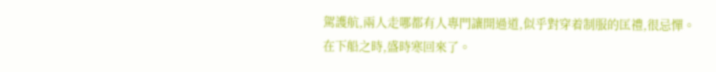駕護航,兩人走哪都有人專門讓開過道,似乎對穿着制服的匡禮,很忌憚。
在下船之時,盛時寒回來了。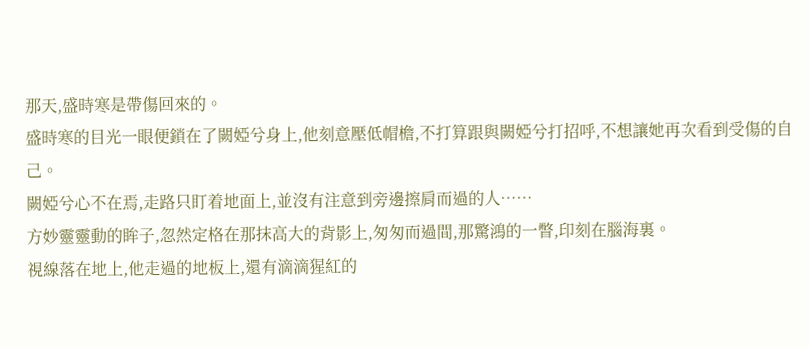那天,盛時寒是帶傷回來的。
盛時寒的目光一眼便鎖在了闕婭兮身上,他刻意壓低帽檐,不打算跟與闕婭兮打招呼,不想讓她再次看到受傷的自己。
闕婭兮心不在焉,走路只盯着地面上,並沒有注意到旁邊擦肩而過的人……
方妙靈靈動的眸子,忽然定格在那抹高大的背影上,匆匆而過間,那驚鴻的一瞥,印刻在腦海裏。
視線落在地上,他走過的地板上,還有滴滴猩紅的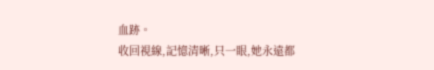血跡。
收回視線,記憶清晰,只一眼,她永遠都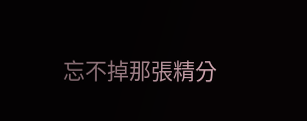忘不掉那張精分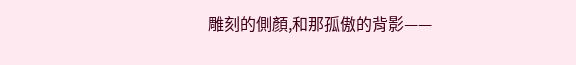雕刻的側顏,和那孤傲的背影——